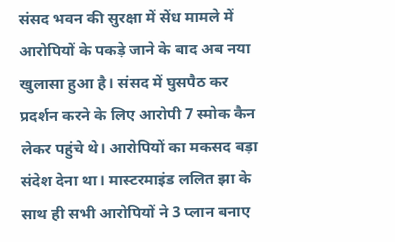संसद भवन की सुरक्षा में सेंध मामले में आरोपियों के पकड़े जाने के बाद अब नया खुलासा हुआ है। संसद में घुसपैठ कर प्रदर्शन करने के लिए आरोपी 7 स्मोक कैन लेकर पहुंचे थे। आरोपियों का मकसद बड़ा संदेश देना था। मास्टरमाइंड ललित झा के साथ ही सभी आरोपियों ने 3 प्लान बनाए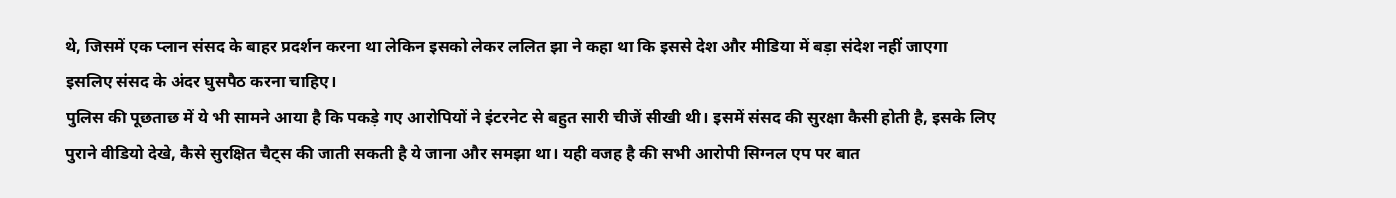थे, जिसमें एक प्लान संसद के बाहर प्रदर्शन करना था लेकिन इसको लेकर ललित झा ने कहा था कि इससे देश और मीडिया में बड़ा संदेश नहीं जाएगा इसलिए संसद के अंदर घुसपैठ करना चाहिए।
पुलिस की पूछताछ में ये भी सामने आया है कि पकड़े गए आरोपियों ने इंटरनेट से बहुत सारी चीजें सीखी थी। इसमें संसद की सुरक्षा कैसी होती है, इसके लिए पुराने वीडियो देखे, कैसे सुरक्षित चैट्स की जाती सकती है ये जाना और समझा था। यही वजह है की सभी आरोपी सिग्नल एप पर बात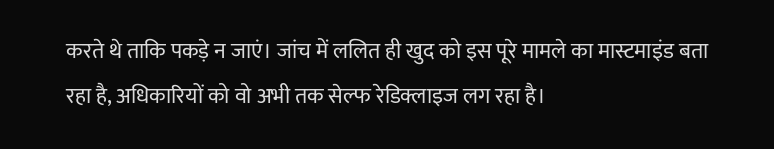करते थे ताकि पकड़े न जाएं। जांच में ललित ही खुद को इस पूरे मामले का मास्टमाइंड बता रहा है, अधिकारियों को वो अभी तक सेल्फ रेडिक्लाइज लग रहा है।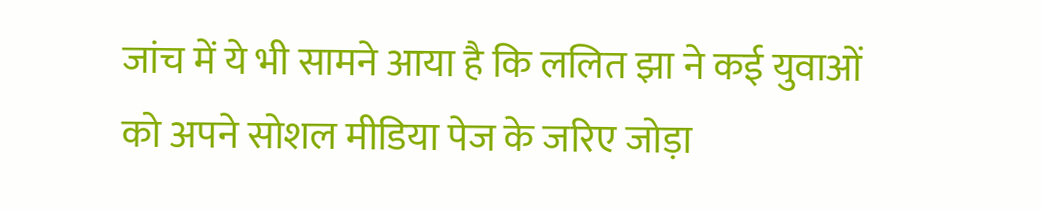जांच में ये भी सामने आया है कि ललित झा ने कई युवाओं को अपने सोशल मीडिया पेज के जरिए जोड़ा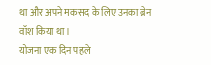था और अपने मकसद के लिए उनका ब्रेन वॉश किया था।
योजना एक दिन पहले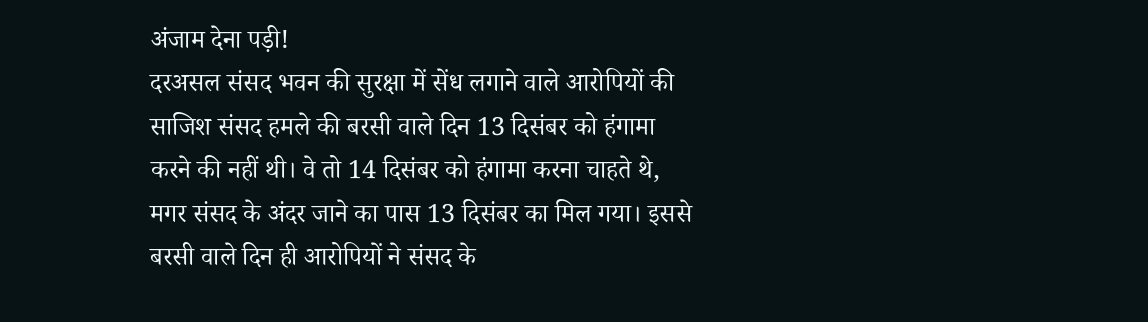अंजाम देना पड़ी!
दरअसल संसद भवन की सुरक्षा में सेंध लगाने वाले आरोपियों की साजिश संसद हमले की बरसी वाले दिन 13 दिसंबर को हंगामा करने की नहीं थी। वे तो 14 दिसंबर को हंगामा करना चाहते थे, मगर संसद के अंदर जाने का पास 13 दिसंबर का मिल गया। इससे बरसी वाले दिन ही आरोपियों ने संसद के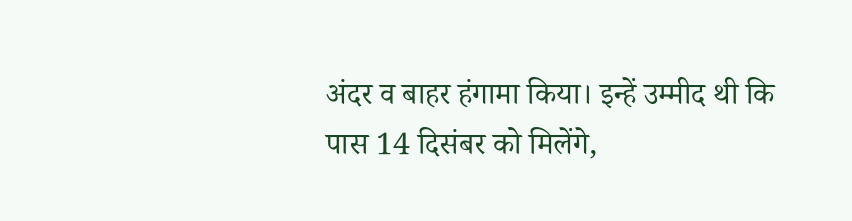अंदर व बाहर हंगामा किया। इन्हें उम्मीद थी कि पास 14 दिसंबर को मिलेंगे,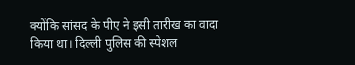क्योंकि सांसद के पीए ने इसी तारीख का वादा किया था। दिल्ली पुलिस की स्पेशल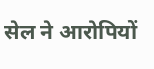सेल ने आरोपियों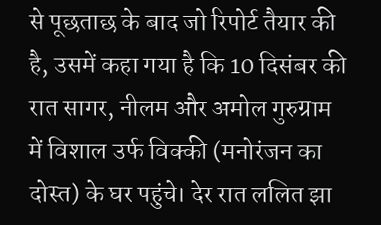से पूछताछ के बाद जो रिपोर्ट तैयार की है, उसमें कहा गया है कि 10 दिसंबर की रात सागर, नीलम और अमोल गुरुग्राम में विशाल उर्फ विक्की (मनोरंजन का दोस्त) के घर पहुंचे। देर रात ललित झा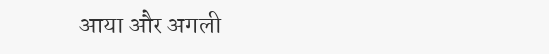आया और अगली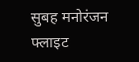सुबह मनोरंजन फ्लाइट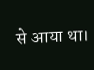से आया था।